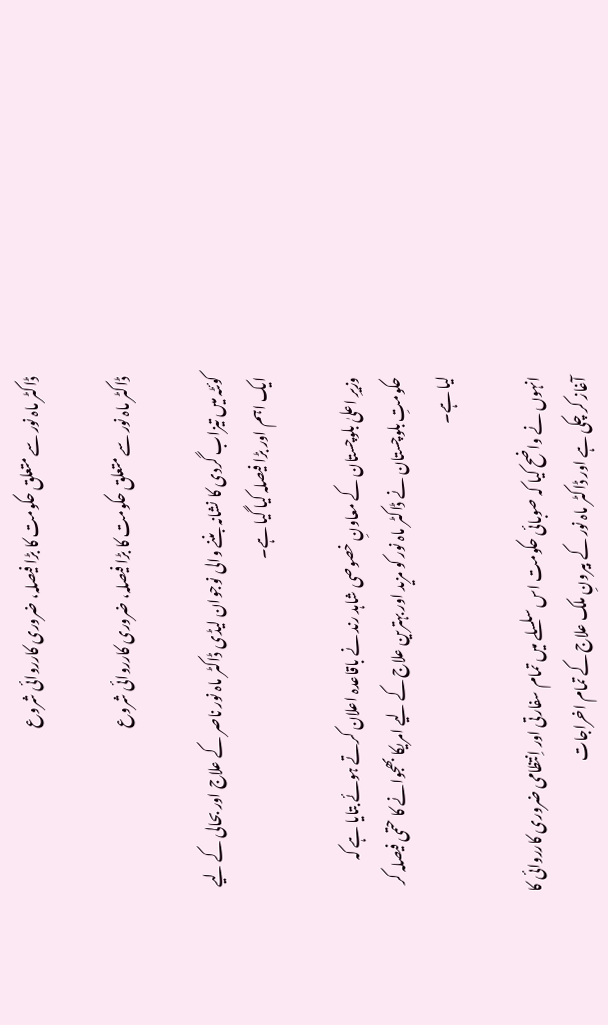ڈاکٹر ماہ نور سے متعلق حکومت کا بڑا فیصلہ، ضروری کارروائی شروع

ڈاکٹر ماہ نور سے متعلق حکومت کا بڑا فیصلہ، ضروری کارروائی شروع

کوئٹہ میں تیزاب گردی کا نشانہ بننے والی نوجوان لیڈی ڈاکٹر ماہ نور ناصر کے علاج اور بحالی کے لیے ایک اہم اور بڑا فیصلہ کیا گیا ہے۔

وزیرِ اعلیٰ بلوچستان کے معاونِ خصوصی شاہد رند نے باقاعدہ اعلان کرتے ہوئے بتایا ہے کہ حکومتِ بلوچستان نے ڈاکٹر ماہ نور کو مزید اور بہترین علاج کے لیے امریکا بھجوانے کا حتمی فیصلہ کر لیا ہے۔

انہوں نے واضح کیا کہ صوبائی حکومت اس سلسلے میں تمام سفارتی اور اِنتظامی ضروری کارروائی کا آغاز کر چکی ہے اور ڈاکٹر ماہ نور کے بیرونِ ملک علاج کے تمام اخراجات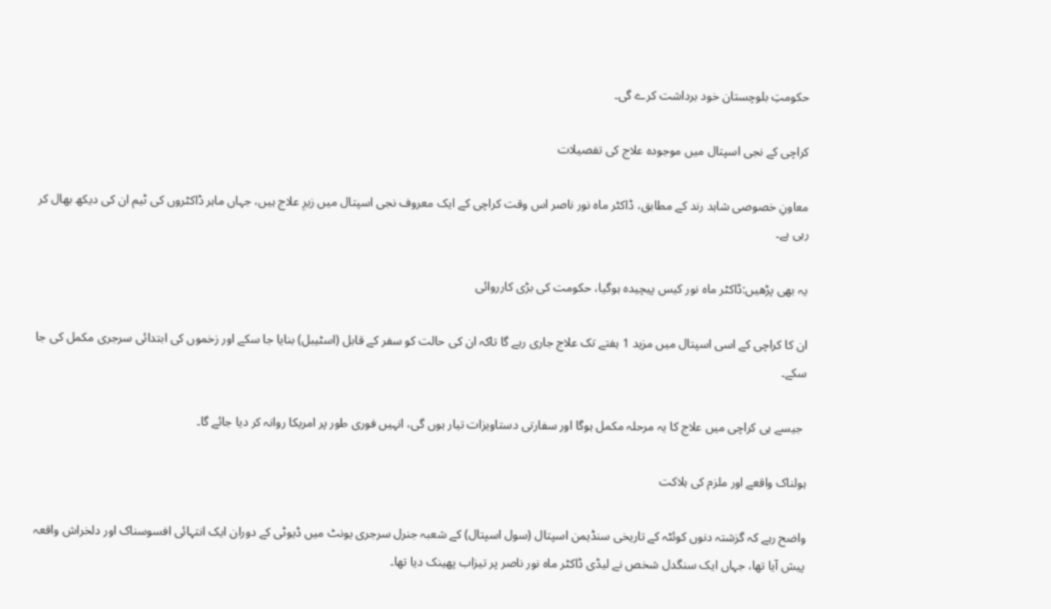حکومتِ بلوچستان خود برداشت کرے گی۔

کراچی کے نجی اسپتال میں موجودہ علاج کی تفصیلات

معاونِ خصوصی شاہد رند کے مطابق، ڈاکٹر ماہ نور ناصر اس وقت کراچی کے ایک معروف نجی اسپتال میں زیرِ علاج ہیں، جہاں ماہر ڈاکٹروں کی ٹیم ان کی دیکھ بھال کر رہی ہے۔

یہ بھی پڑھیں:ڈاکٹر ماہ نور کیس پیچیدہ ہوگیا، حکومت کی بڑی کارروائی

ان کا کراچی کے اسی اسپتال میں مزید 1 ہفتے تک علاج جاری رہے گا تاکہ ان کی حالت کو سفر کے قابل (اسٹیبل) بنایا جا سکے اور زخموں کی ابتدائی سرجری مکمل کی جا سکے۔

 جیسے ہی کراچی میں علاج کا یہ مرحلہ مکمل ہوگا اور سفارتی دستاویزات تیار ہوں گی، انہیں فوری طور پر امریکا روانہ کر دیا جائے گا۔

ہولناک واقعے اور ملزم کی ہلاکت

واضح رہے کہ گزشتہ دنوں کوئٹہ کے تاریخی سنڈیمن اسپتال (سول اسپتال) کے شعبہ جنرل سرجری یونٹ میں ڈیوٹی کے دوران ایک انتہائی افسوسناک اور دلخراش واقعہ پیش آیا تھا، جہاں ایک سنگدل شخص نے لیڈی ڈاکٹر ماہ نور ناصر پر تیزاب پھینک دیا تھا۔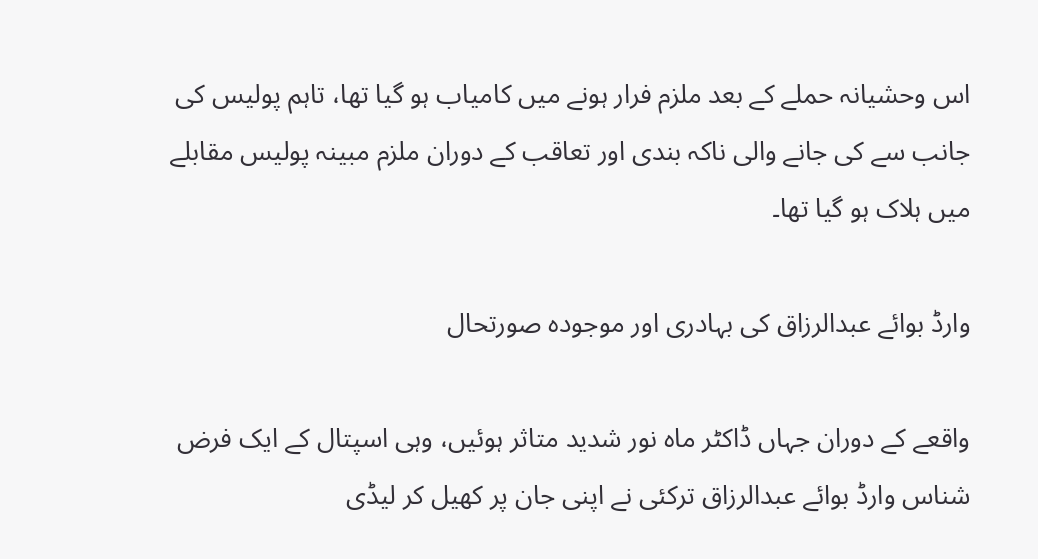اس وحشیانہ حملے کے بعد ملزم فرار ہونے میں کامیاب ہو گیا تھا، تاہم پولیس کی جانب سے کی جانے والی ناکہ بندی اور تعاقب کے دوران ملزم مبینہ پولیس مقابلے میں ہلاک ہو گیا تھا۔

وارڈ بوائے عبدالرزاق کی بہادری اور موجودہ صورتحال

واقعے کے دوران جہاں ڈاکٹر ماہ نور شدید متاثر ہوئیں، وہی اسپتال کے ایک فرض شناس وارڈ بوائے عبدالرزاق ترکئی نے اپنی جان پر کھیل کر لیڈی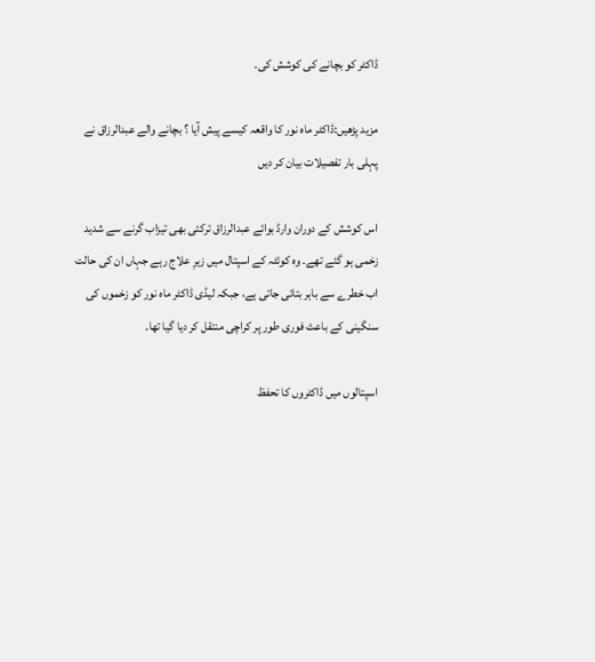ڈاکٹر کو بچانے کی کوشش کی۔

مزید پڑھیں:ڈاکٹر ماہ نور کا واقعہ کیسے پیش آیا ؟ بچانے والے عبدالرزاق نے پہلی بار تفصیلات بیان کر دیں

اس کوشش کے دوران وارڈ بوائے عبدالرزاق ترکئی بھی تیزاب گرنے سے شدید زخمی ہو گئے تھے۔ وہ کوئٹہ کے اسپتال میں زیرِ علاج رہے جہاں ان کی حالت اب خطرے سے باہر بتائی جاتی ہے، جبکہ لیڈی ڈاکٹر ماہ نور کو زخموں کی سنگینی کے باعث فوری طور پر کراچی منتقل کر دیا گیا تھا۔

اسپتالوں میں ڈاکٹروں کا تحفظ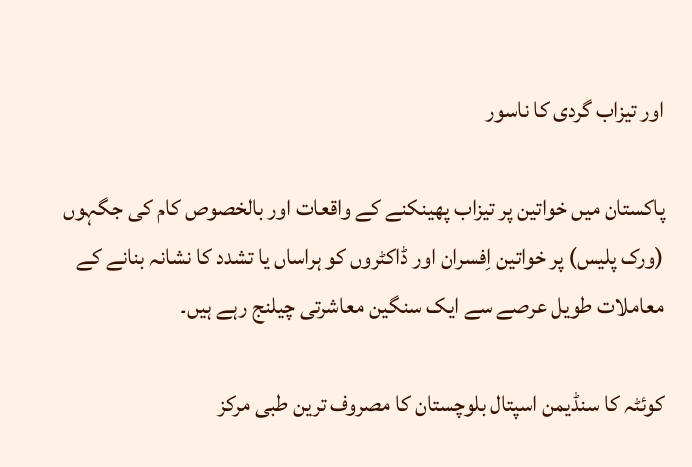اور تیزاب گردی کا ناسور

پاکستان میں خواتین پر تیزاب پھینکنے کے واقعات اور بالخصوص کام کی جگہوں (ورک پلیس) پر خواتین اِفسران اور ڈاکٹروں کو ہراساں یا تشدد کا نشانہ بنانے کے معاملات طویل عرصے سے ایک سنگین معاشرتی چیلنج رہے ہیں۔

کوئٹہ کا سنڈیمن اسپتال بلوچستان کا مصروف ترین طبی مرکز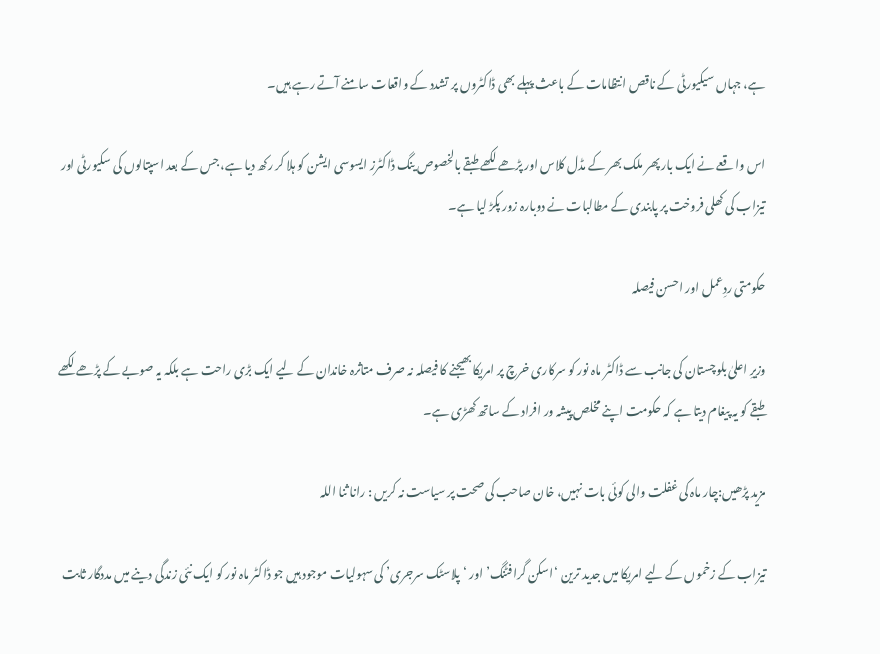ہے، جہاں سیکیورٹی کے ناقص انتظامات کے باعث پہلے بھی ڈاکٹروں پر تشدد کے واقعات سامنے آتے رہے ہیں۔

اس واقعے نے ایک بار پھر ملک بھر کے مڈل کلاس اور پڑھے لکھے طبقے بالخصوص ینگ ڈاکٹرز ایسوسی ایشن کو ہلا کر رکھ دیا ہے، جس کے بعد اسپتالوں کی سکیورٹی اور تیزاب کی کھلی فروخت پر پابندی کے مطالبات نے دوبارہ زور پکڑ لیا ہے۔

حکومتی ردِعمل اور احسن فیصلہ

وزیرِ اعلیٰ بلوچستان کی جانب سے ڈاکٹر ماہ نور کو سرکاری خرچ پر امریکا بھیجنے کا فیصلہ نہ صرف متاثرہ خاندان کے لیے ایک بڑی راحت ہے بلکہ یہ صوبے کے پڑھے لکھے طبقے کو یہ پیغام دیتا ہے کہ حکومت اپنے مخلص پیشہ ور افراد کے ساتھ کھڑی ہے۔

مزید پڑھیں:چار ماہ کی غفلت والی کوئی بات نہیں، خان صاحب کی صحت پر سیاست نہ کریں : رانا ثنا اللہ

تیزاب کے زخموں کے لیے امریکا میں جدید ترین ‘اسکن گرافٹنگ’ اور ‘پلاسٹک سرجری’ کی سہولیات موجود ہیں جو ڈاکٹر ماہ نور کو ایک نئی زندگی دینے میں مددگار ثابت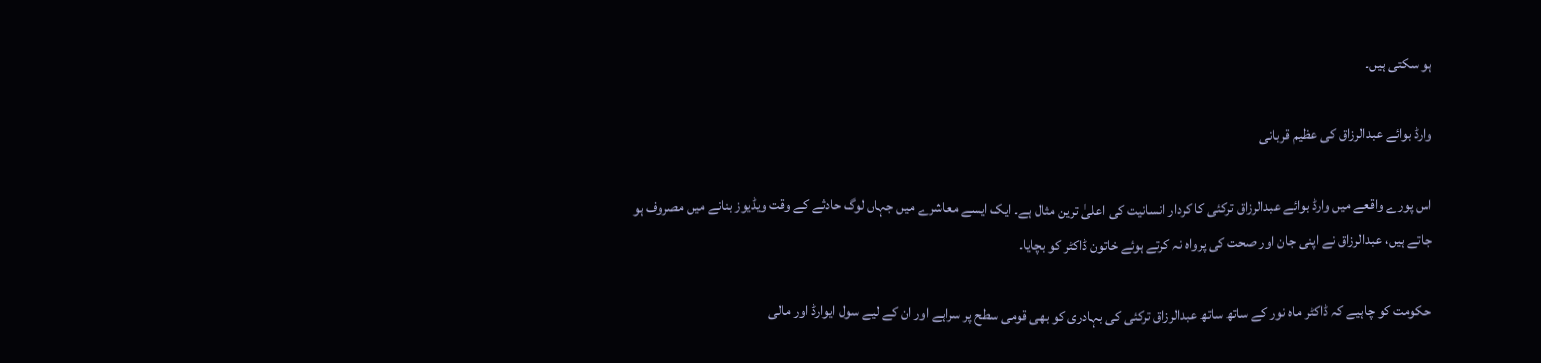ہو سکتی ہیں۔

وارڈ بوائے عبدالرزاق کی عظیم قربانی

اس پورے واقعے میں وارڈ بوائے عبدالرزاق ترکئی کا کردار انسانیت کی اعلیٰ ترین مثال ہے۔ ایک ایسے معاشرے میں جہاں لوگ حادثے کے وقت ویڈیوز بنانے میں مصروف ہو جاتے ہیں، عبدالرزاق نے اپنی جان اور صحت کی پرواہ نہ کرتے ہوئے خاتون ڈاکٹر کو بچایا۔

حکومت کو چاہیے کہ ڈاکٹر ماہ نور کے ساتھ ساتھ عبدالرزاق ترکئی کی بہادری کو بھی قومی سطح پر سراہے اور ان کے لیے سول ایوارڈ اور مالی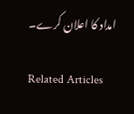امداد کا اعلان کرے۔

Related Articles